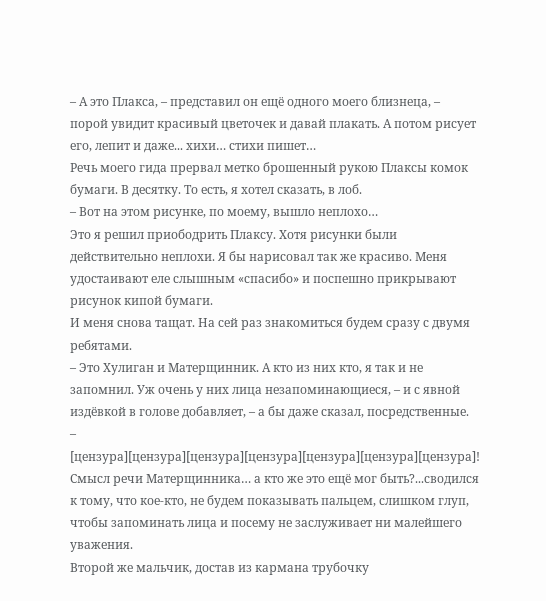– А это Плакса, – представил он ещё одного моего близнеца, – порой увидит красивый цветочек и давай плакать. А потом рисует его, лепит и даже... хихи… стихи пишет…
Речь моего гида прервал метко брошенный рукою Плаксы комок бумаги. В десятку. То есть, я хотел сказать, в лоб.
– Вот на этом рисунке, по моему, вышло неплохо…
Это я решил приободрить Плаксу. Хотя рисунки были действительно неплохи. Я бы нарисовал так же красиво. Меня удостаивают еле слышным «спасибо» и поспешно прикрывают рисунок кипой бумаги.
И меня снова тащат. На сей раз знакомиться будем сразу с двумя ребятами.
– Это Хулиган и Матерщинник. А кто из них кто, я так и не запомнил. Уж очень у них лица незапоминающиеся, – и с явной издёвкой в голове добавляет, – а бы даже сказал, посредственные.
– [цензура][цензура][цензура][цензура][цензура][цензура][цензура]!
Смысл речи Матерщинника… а кто же это ещё мог быть?...сводился к тому, что кое-кто, не будем показывать пальцем, слишком глуп, чтобы запоминать лица и посему не заслуживает ни малейшего уважения.
Второй же мальчик, достав из кармана трубочку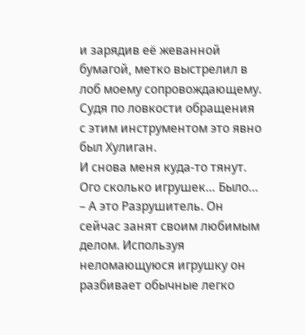и зарядив её жеванной бумагой, метко выстрелил в лоб моему сопровождающему. Судя по ловкости обращения с этим инструментом это явно был Хулиган.
И снова меня куда-то тянут. Ого сколько игрушек… Было…
– А это Разрушитель. Он сейчас занят своим любимым делом. Используя неломающуюся игрушку он разбивает обычные легко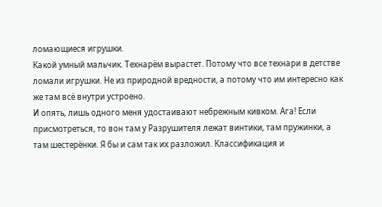ломающиеся игрушки.
Какой умный мальчик. Технарём вырастет. Потому что все технари в детстве ломали игрушки. Не из природной вредности, а потому что им интересно как же там всё внутри устроено.
И опять, лишь одного меня удостаивают небрежным кивком. Ага! Если присмотреться, то вон там у Разрушителя лежат винтики, там пружинки, а там шестерёнки. Я бы и сам так их разложил. Классификация и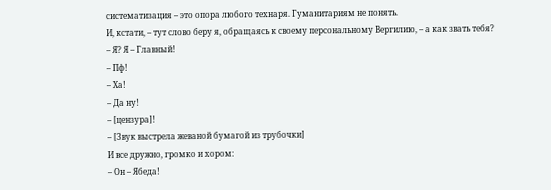систематизация – это опора любого технаря. Гуманитариям не понять.
И, кстати, – тут слово беру я, обращаясь к своему персональному Вергилию, – а как звать тебя?
– Я? Я – Главный!
– Пф!
– Ха!
– Да ну!
– [цензура]!
– [Звук выстрела жеваной бумагой из трубочки]
И все дружно, громко и хором:
– Он – Ябеда!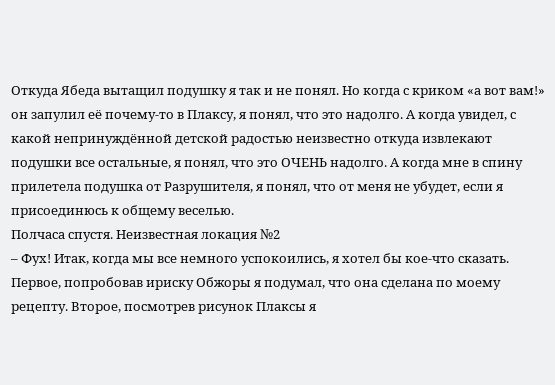Откуда Ябеда вытащил подушку я так и не понял. Но когда с криком «а вот вам!» он запулил её почему-то в Плаксу, я понял, что это надолго. А когда увидел, с какой непринуждённой детской радостью неизвестно откуда извлекают подушки все остальные, я понял, что это ОЧЕНЬ надолго. А когда мне в спину прилетела подушка от Разрушителя, я понял, что от меня не убудет, если я присоединюсь к общему веселью.
Полчаса спустя. Неизвестная локация №2
– Фух! Итак, когда мы все немного успокоились, я хотел бы кое-что сказать. Первое, попробовав ириску Обжоры я подумал, что она сделана по моему рецепту. Второе, посмотрев рисунок Плаксы я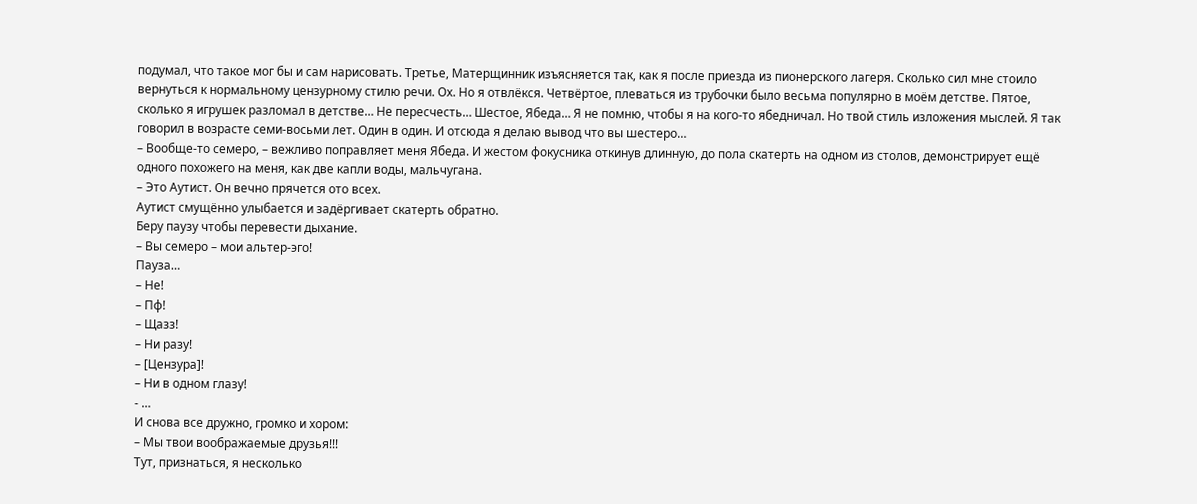подумал, что такое мог бы и сам нарисовать. Третье, Матерщинник изъясняется так, как я после приезда из пионерского лагеря. Сколько сил мне стоило вернуться к нормальному цензурному стилю речи. Ох. Но я отвлёкся. Четвёртое, плеваться из трубочки было весьма популярно в моём детстве. Пятое, сколько я игрушек разломал в детстве… Не пересчесть… Шестое, Ябеда… Я не помню, чтобы я на кого-то ябедничал. Но твой стиль изложения мыслей. Я так говорил в возрасте семи-восьми лет. Один в один. И отсюда я делаю вывод что вы шестеро…
– Вообще-то семеро, – вежливо поправляет меня Ябеда. И жестом фокусника откинув длинную, до пола скатерть на одном из столов, демонстрирует ещё одного похожего на меня, как две капли воды, мальчугана.
– Это Аутист. Он вечно прячется ото всех.
Аутист смущённо улыбается и задёргивает скатерть обратно.
Беру паузу чтобы перевести дыхание.
– Вы семеро – мои альтер-эго!
Пауза…
– Не!
– Пф!
– Щазз!
– Ни разу!
– [Цензура]!
– Ни в одном глазу!
- …
И снова все дружно, громко и хором:
– Мы твои воображаемые друзья!!!
Тут, признаться, я несколько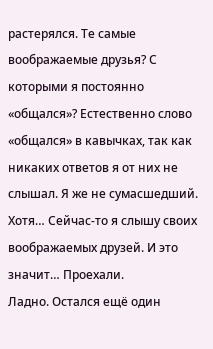растерялся. Те самые воображаемые друзья? С которыми я постоянно «общался»? Естественно слово «общался» в кавычках, так как никаких ответов я от них не слышал. Я же не сумасшедший. Хотя… Сейчас-то я слышу своих воображаемых друзей. И это значит… Проехали.
Ладно. Остался ещё один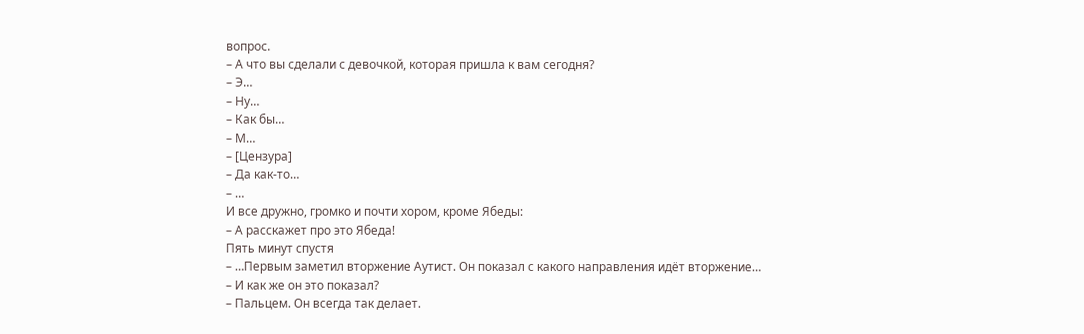вопрос.
– А что вы сделали с девочкой, которая пришла к вам сегодня?
– Э…
– Ну…
– Как бы…
– М…
– [Цензура]
– Да как-то…
– …
И все дружно, громко и почти хором, кроме Ябеды:
– А расскажет про это Ябеда!
Пять минут спустя
– …Первым заметил вторжение Аутист. Он показал с какого направления идёт вторжение…
– И как же он это показал?
– Пальцем. Он всегда так делает.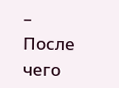– После чего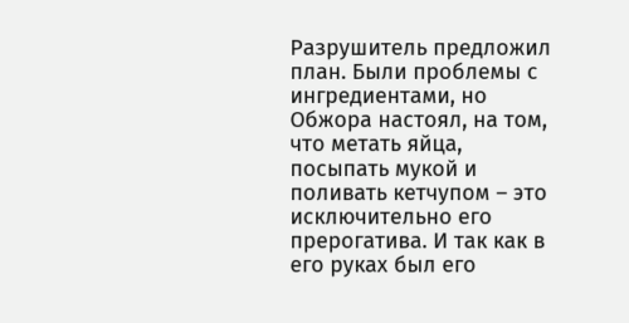Разрушитель предложил план. Были проблемы с ингредиентами, но Обжора настоял, на том, что метать яйца, посыпать мукой и поливать кетчупом – это исключительно его прерогатива. И так как в его руках был его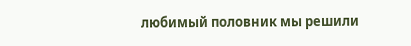любимый половник мы решили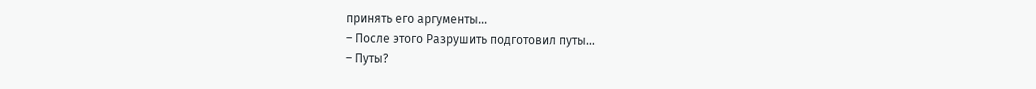принять его аргументы…
– После этого Разрушить подготовил путы…
– Путы?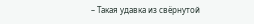– Такая удавка из свёрнутой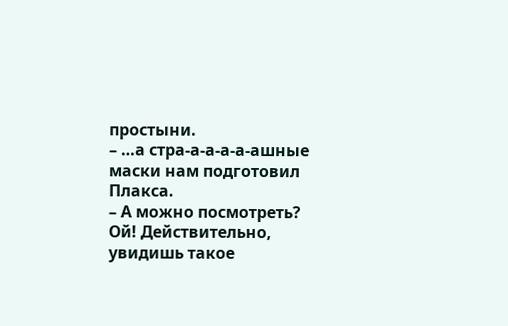простыни.
– …а стра-а-а-а-а-ашные маски нам подготовил Плакса.
– А можно посмотреть? Ой! Действительно, увидишь такое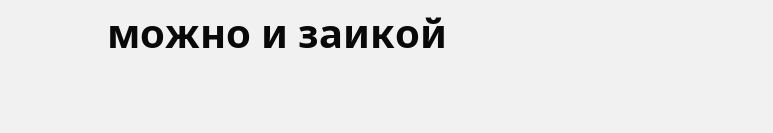можно и заикой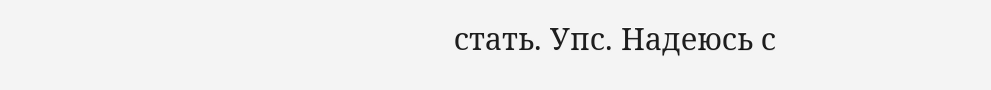стать. Упс. Надеюсь с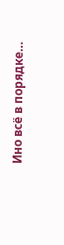Ино всё в порядке…